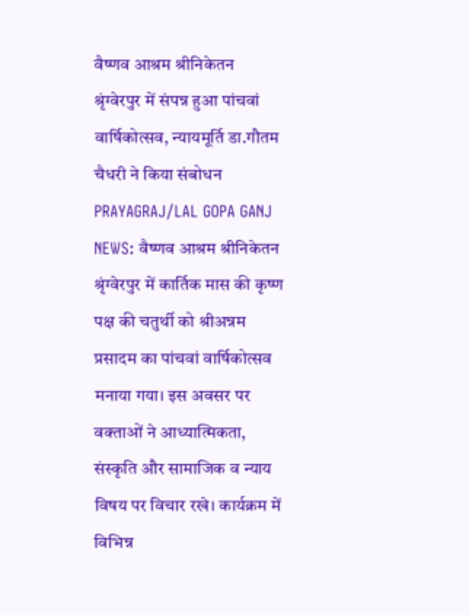वैष्णव आश्रम श्रीनिकेतन श्रृंग्वेरपुर में संपन्न हुआ पांचवां वार्षिकोत्सव, न्यायमूर्ति डा.गौतम चैधरी ने किया संबोधन
PRAYAGRAJ/LAL GOPA GANJ NEWS: वैष्णव आश्रम श्रीनिकेतन श्रृंग्वेरपुर में कार्तिक मास की कृष्ण पक्ष की चतुर्थी को श्रीअन्नम प्रसादम का पांचवां वार्षिकोत्सव मनाया गया। इस अवसर पर वक्ताओं ने आध्यात्मिकता, संस्कृति और सामाजिक व न्याय विषय पर विचार रखे। कार्यक्रम में विभिन्न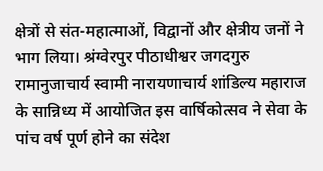क्षेत्रों से संत-महात्माओं, विद्वानों और क्षेत्रीय जनों ने भाग लिया। श्रंग्वेरपुर पीठाधीश्वर जगदगुरु रामानुजाचार्य स्वामी नारायणाचार्य शांडिल्य महाराज के सान्निध्य में आयोजित इस वार्षिकोत्सव ने सेवा के पांच वर्ष पूर्ण होने का संदेश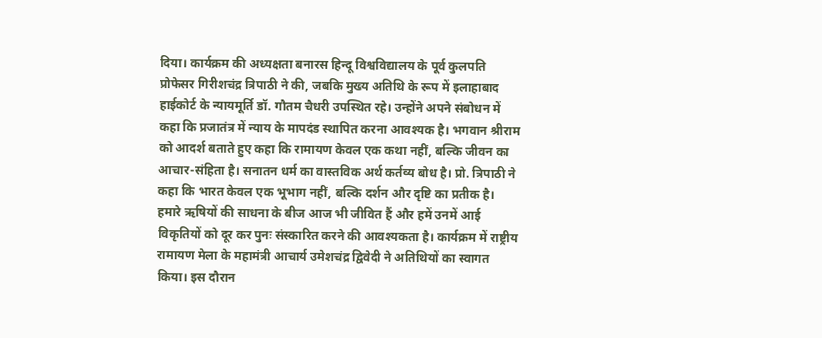दिया। कार्यक्रम की अध्यक्षता बनारस हिन्दू विश्वविद्यालय के पूर्व कुलपति प्रोफेसर गिरीशचंद्र त्रिपाठी ने की, जबकि मुख्य अतिथि के रूप में इलाहाबाद हाईकोर्ट के न्यायमूर्ति डॉ. गौतम चैधरी उपस्थित रहे। उन्होंने अपने संबोधन में कहा कि प्रजातंत्र में न्याय के मापदंड स्थापित करना आवश्यक है। भगवान श्रीराम को आदर्श बताते हुए कहा कि रामायण केवल एक कथा नहीं, बल्कि जीवन का आचार-संहिता है। सनातन धर्म का वास्तविक अर्थ कर्तव्य बोध है। प्रो. त्रिपाठी ने कहा कि भारत केवल एक भूभाग नहीं, बल्कि दर्शन और दृष्टि का प्रतीक है। हमारे ऋषियों की साधना के बीज आज भी जीवित हैं और हमें उनमें आई विकृतियों को दूर कर पुनः संस्कारित करने की आवश्यकता है। कार्यक्रम में राष्ट्रीय रामायण मेला के महामंत्री आचार्य उमेशचंद्र द्विवेदी ने अतिथियों का स्वागत किया। इस दौरान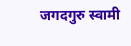जगदगुरु स्वामी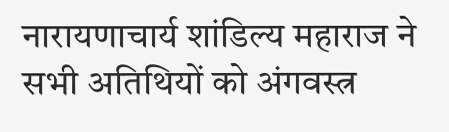नारायणाचार्य शांडिल्य महाराज ने सभी अतिथियों को अंगवस्त्र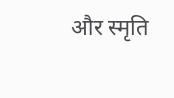और स्मृति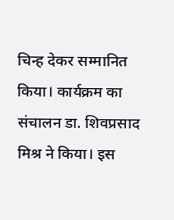चिन्ह देकर सम्मानित किया। कार्यक्रम का संचालन डा. शिवप्रसाद मिश्र ने किया। इस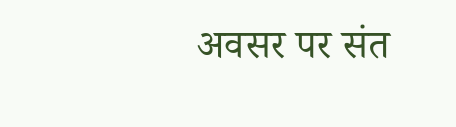अवसर पर संत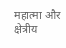महात्मा और क्षेत्रीय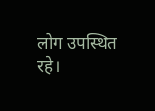लोग उपस्थित रहे।